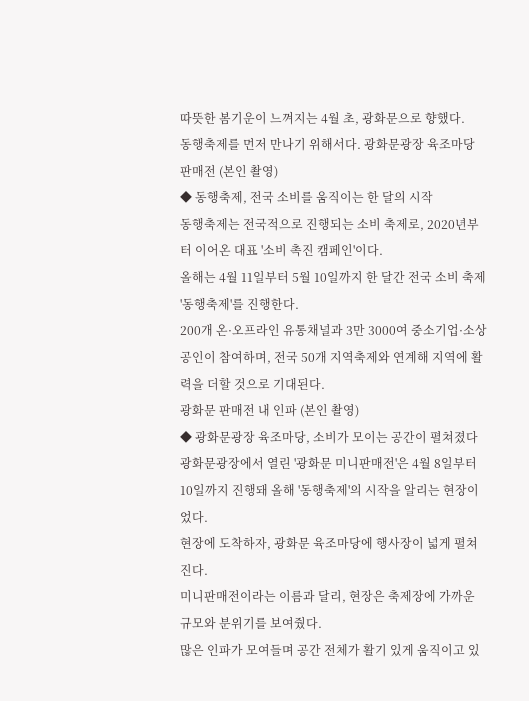따뜻한 봄기운이 느껴지는 4월 초, 광화문으로 향했다.
동행축제를 먼저 만나기 위해서다. 광화문광장 육조마당 판매전 (본인 촬영)
◆ 동행축제, 전국 소비를 움직이는 한 달의 시작
동행축제는 전국적으로 진행되는 소비 축제로, 2020년부터 이어온 대표 '소비 촉진 캠페인'이다.
올해는 4월 11일부터 5월 10일까지 한 달간 전국 소비 축제 '동행축제'를 진행한다.
200개 온·오프라인 유통채널과 3만 3000여 중소기업·소상공인이 참여하며, 전국 50개 지역축제와 연계해 지역에 활력을 더할 것으로 기대된다.
광화문 판매전 내 인파 (본인 촬영)
◆ 광화문광장 육조마당, 소비가 모이는 공간이 펼쳐졌다
광화문광장에서 열린 '광화문 미니판매전'은 4월 8일부터 10일까지 진행돼 올해 '동행축제'의 시작을 알리는 현장이었다.
현장에 도착하자, 광화문 육조마당에 행사장이 넓게 펼쳐진다.
미니판매전이라는 이름과 달리, 현장은 축제장에 가까운 규모와 분위기를 보여줬다.
많은 인파가 모여들며 공간 전체가 활기 있게 움직이고 있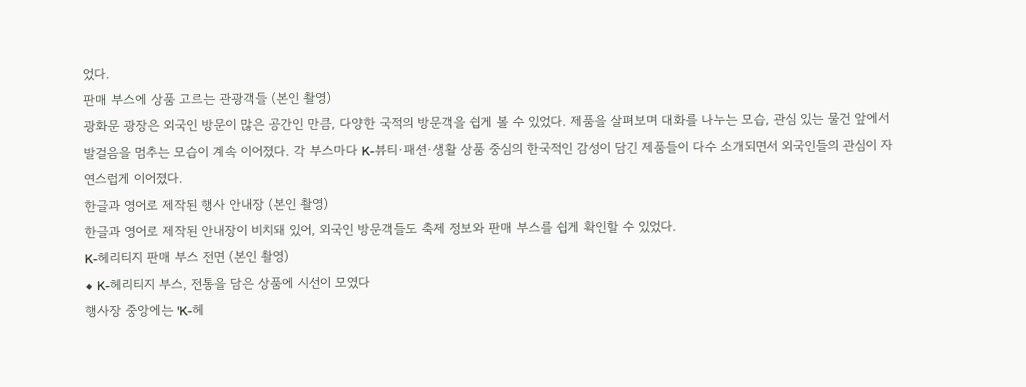었다.
판매 부스에 상품 고르는 관광객들 (본인 촬영)
광화문 광장은 외국인 방문이 많은 공간인 만큼, 다양한 국적의 방문객을 쉽게 볼 수 있었다. 제품을 살펴보며 대화를 나누는 모습, 관심 있는 물건 앞에서 발걸음을 멈추는 모습이 계속 이어졌다. 각 부스마다 K-뷰티·패션·생활 상품 중심의 한국적인 감성이 담긴 제품들이 다수 소개되면서 외국인들의 관심이 자연스럽게 이어졌다.
한글과 영어로 제작된 행사 안내장 (본인 촬영)
한글과 영어로 제작된 안내장이 비치돼 있어, 외국인 방문객들도 축제 정보와 판매 부스를 쉽게 확인할 수 있었다.
K-헤리티지 판매 부스 전면 (본인 촬영)
◆ K-헤리티지 부스, 전통을 담은 상품에 시선이 모였다
행사장 중앙에는 'K-헤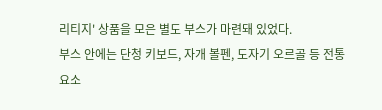리티지' 상품을 모은 별도 부스가 마련돼 있었다.
부스 안에는 단청 키보드, 자개 볼펜, 도자기 오르골 등 전통 요소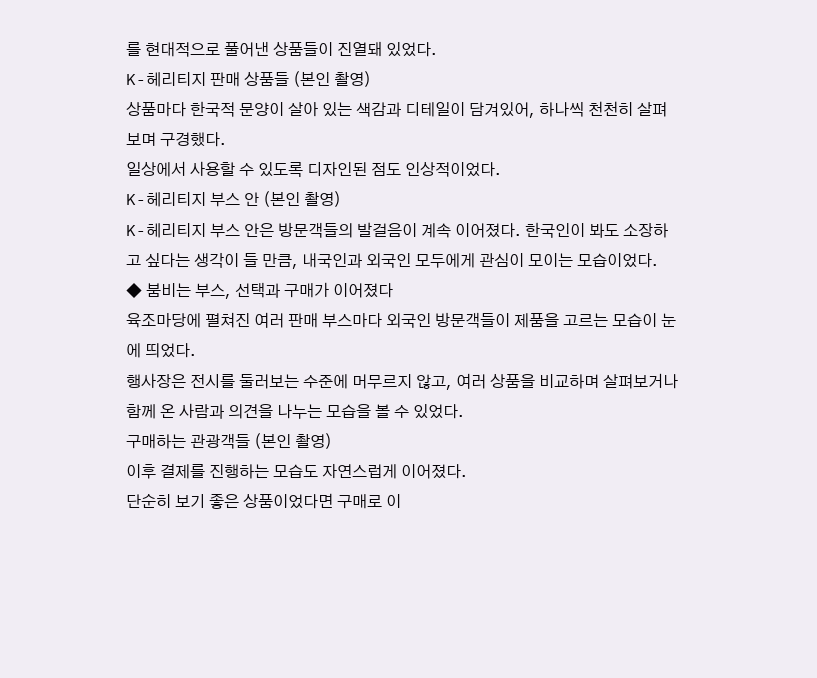를 현대적으로 풀어낸 상품들이 진열돼 있었다.
K-헤리티지 판매 상품들 (본인 촬영)
상품마다 한국적 문양이 살아 있는 색감과 디테일이 담겨있어, 하나씩 천천히 살펴보며 구경했다.
일상에서 사용할 수 있도록 디자인된 점도 인상적이었다.
K-헤리티지 부스 안 (본인 촬영)
K-헤리티지 부스 안은 방문객들의 발걸음이 계속 이어졌다. 한국인이 봐도 소장하고 싶다는 생각이 들 만큼, 내국인과 외국인 모두에게 관심이 모이는 모습이었다.
◆ 붐비는 부스, 선택과 구매가 이어졌다
육조마당에 펼쳐진 여러 판매 부스마다 외국인 방문객들이 제품을 고르는 모습이 눈에 띄었다.
행사장은 전시를 둘러보는 수준에 머무르지 않고, 여러 상품을 비교하며 살펴보거나 함께 온 사람과 의견을 나누는 모습을 볼 수 있었다.
구매하는 관광객들 (본인 촬영)
이후 결제를 진행하는 모습도 자연스럽게 이어졌다.
단순히 보기 좋은 상품이었다면 구매로 이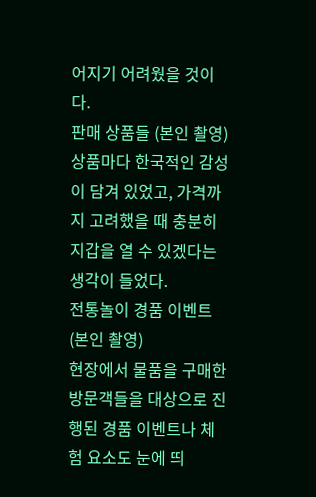어지기 어려웠을 것이다.
판매 상품들 (본인 촬영)
상품마다 한국적인 감성이 담겨 있었고, 가격까지 고려했을 때 충분히 지갑을 열 수 있겠다는 생각이 들었다.
전통놀이 경품 이벤트 (본인 촬영)
현장에서 물품을 구매한 방문객들을 대상으로 진행된 경품 이벤트나 체험 요소도 눈에 띄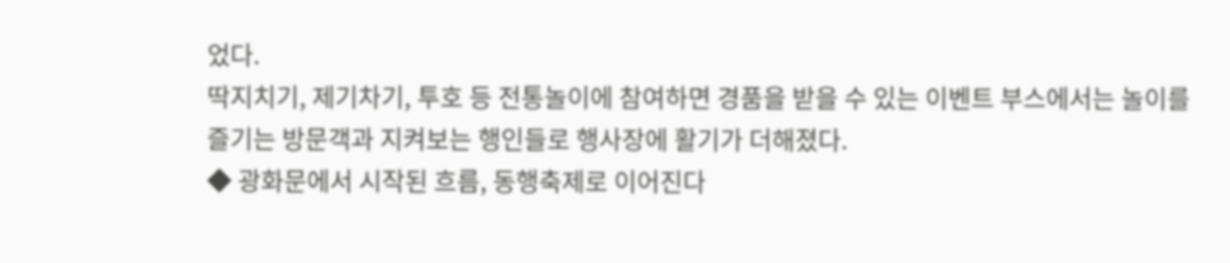었다.
딱지치기, 제기차기, 투호 등 전통놀이에 참여하면 경품을 받을 수 있는 이벤트 부스에서는 놀이를 즐기는 방문객과 지켜보는 행인들로 행사장에 활기가 더해졌다.
◆ 광화문에서 시작된 흐름, 동행축제로 이어진다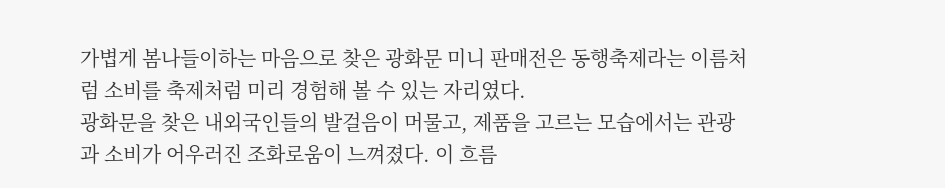가볍게 봄나들이하는 마음으로 찾은 광화문 미니 판매전은 동행축제라는 이름처럼 소비를 축제처럼 미리 경험해 볼 수 있는 자리였다.
광화문을 찾은 내외국인들의 발걸음이 머물고, 제품을 고르는 모습에서는 관광과 소비가 어우러진 조화로움이 느껴졌다. 이 흐름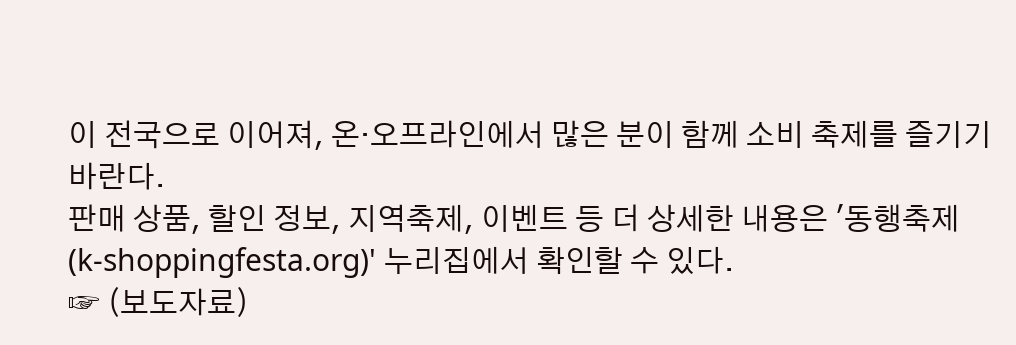이 전국으로 이어져, 온·오프라인에서 많은 분이 함께 소비 축제를 즐기기 바란다.
판매 상품, 할인 정보, 지역축제, 이벤트 등 더 상세한 내용은 '동행축제(k-shoppingfesta.org)' 누리집에서 확인할 수 있다.
☞ (보도자료)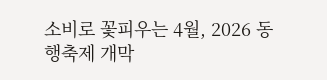소비로 꽃피우는 4월, 2026 동행축제 개막